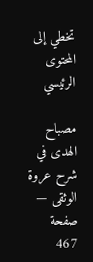تخطي إلى المحتوى الرئيسي

مصباح الهدى في شرح عروة الوثقى — صفحة 467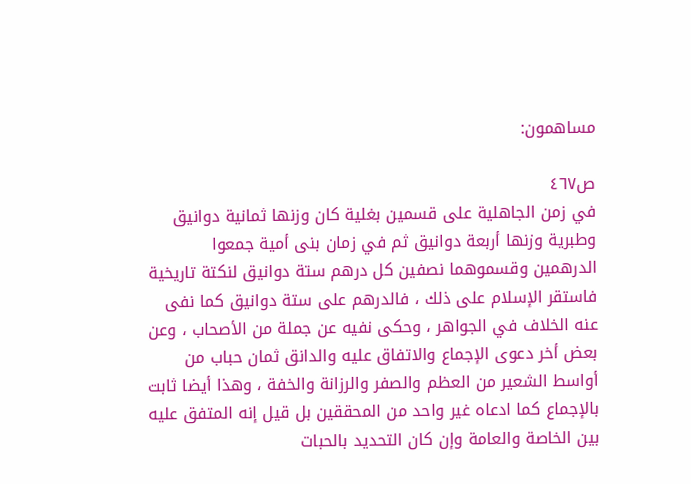مساهمون:

ص٤٦٧
في زمن الجاهلية على قسمين بغلية كان وزنها ثمانية دوانيق وطبرية وزنها أربعة دوانيق ثم في زمان بنى أمية جمعوا الدرهمين وقسموهما نصفين كل درهم ستة دوانيق لنكتة تاريخية فاستقر الإسلام على ذلك ، فالدرهم على ستة دوانيق كما نفى عنه الخلاف في الجواهر ، وحكى نفيه عن جملة من الأصحاب ، وعن بعض أخر دعوى الإجماع والاتفاق عليه والدانق ثمان حباب من أواسط الشعير من العظم والصفر والرزانة والخفة ، وهذا أيضا ثابت بالإجماع كما ادعاه غير واحد من المحققين بل قيل إنه المتفق عليه بين الخاصة والعامة وإن كان التحديد بالحبات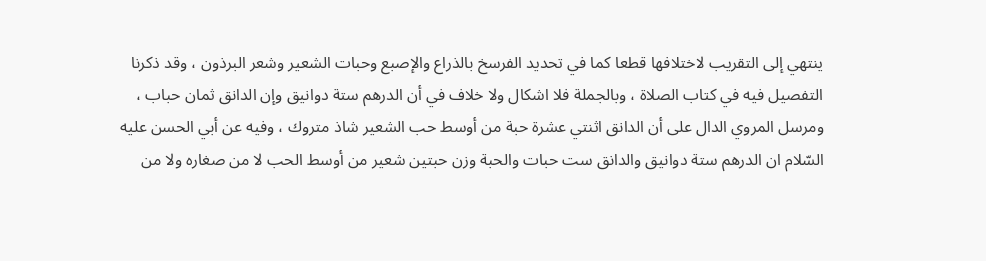ينتهي إلى التقريب لاختلافها قطعا كما في تحديد الفرسخ بالذراع والإصبع وحبات الشعير وشعر البرذون ، وقد ذكرنا التفصيل فيه في كتاب الصلاة ، وبالجملة فلا اشكال ولا خلاف في أن الدرهم ستة دوانيق وإن الدانق ثمان حباب ، ومرسل المروي الدال على أن الدانق اثنتي عشرة حبة من أوسط حب الشعير شاذ متروك ، وفيه عن أبي الحسن عليه السّلام ان الدرهم ستة دوانيق والدانق ست حبات والحبة وزن حبتين شعير من أوسط الحب لا من صغاره ولا من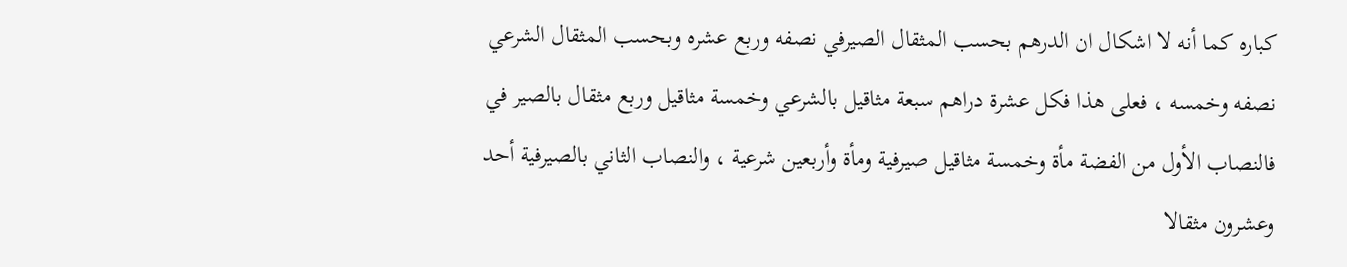كباره كما أنه لا اشكال ان الدرهم بحسب المثقال الصيرفي نصفه وربع عشره وبحسب المثقال الشرعي نصفه وخمسه ، فعلى هذا فكل عشرة دراهم سبعة مثاقيل بالشرعي وخمسة مثاقيل وربع مثقال بالصير في فالنصاب الأول من الفضة مأة وخمسة مثاقيل صيرفية ومأة وأربعين شرعية ، والنصاب الثاني بالصيرفية أحد وعشرون مثقالا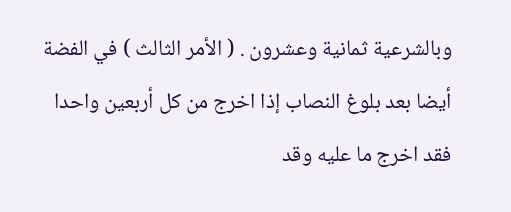وبالشرعية ثمانية وعشرون . ( الأمر الثالث ) في الفضة أيضا بعد بلوغ النصاب إذا اخرج من كل أربعين واحدا فقد اخرج ما عليه وقد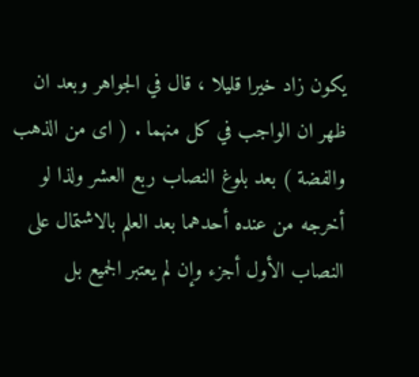يكون زاد خيرا قليلا ، قال في الجواهر وبعد ان ظهر ان الواجب في كل منهما . ( اى من الذهب والفضة ) بعد بلوغ النصاب ربع العشر ولذا لو أخرجه من عنده أحدهما بعد العلم بالاشتمال على النصاب الأول أجزء وإن لم يعتبر الجميع بل